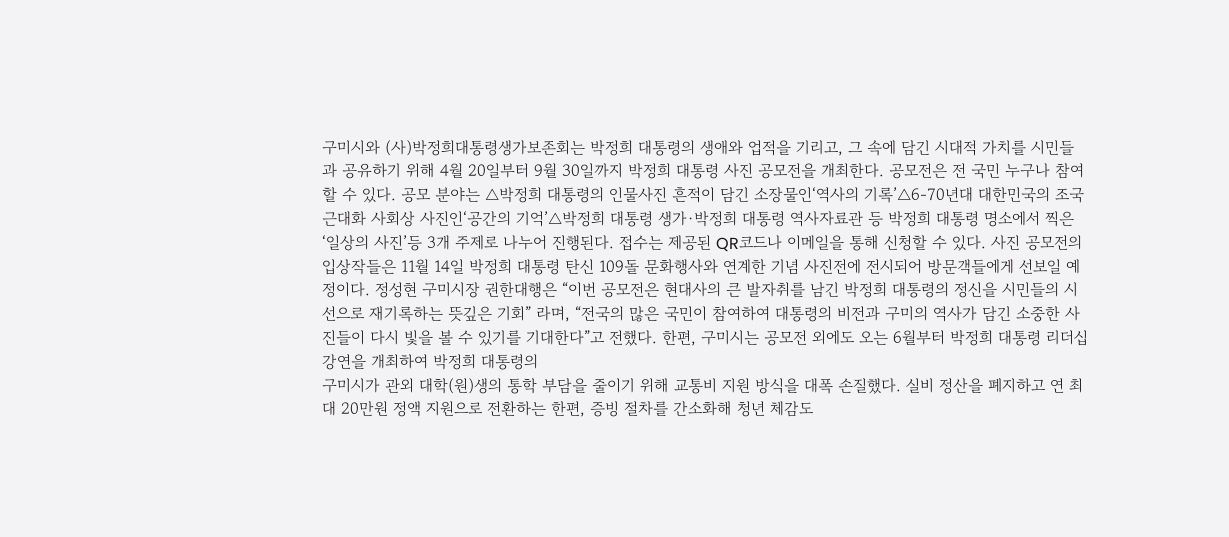구미시와 (사)박정희대통령생가보존회는 박정희 대통령의 생애와 업적을 기리고, 그 속에 담긴 시대적 가치를 시민들과 공유하기 위해 4월 20일부터 9월 30일까지 박정희 대통령 사진 공모전을 개최한다. 공모전은 전 국민 누구나 참여할 수 있다. 공모 분야는 △박정희 대통령의 인물사진 흔적이 담긴 소장물인‘역사의 기록’△6-70년대 대한민국의 조국 근대화 사회상 사진인‘공간의 기억’△박정희 대통령 생가·박정희 대통령 역사자료관 등 박정희 대통령 명소에서 찍은‘일상의 사진’등 3개 주제로 나누어 진행된다. 접수는 제공된 QR코드나 이메일을 통해 신청할 수 있다. 사진 공모전의 입상작들은 11월 14일 박정희 대통령 탄신 109돌 문화행사와 연계한 기념 사진전에 전시되어 방문객들에게 선보일 예정이다. 정성현 구미시장 권한대행은 “이번 공모전은 현대사의 큰 발자취를 남긴 박정희 대통령의 정신을 시민들의 시선으로 재기록하는 뜻깊은 기회” 라며, “전국의 많은 국민이 참여하여 대통령의 비전과 구미의 역사가 담긴 소중한 사진들이 다시 빛을 볼 수 있기를 기대한다”고 전했다. 한편, 구미시는 공모전 외에도 오는 6월부터 박정희 대통령 리더십 강연을 개최하여 박정희 대통령의
구미시가 관외 대학(원)생의 통학 부담을 줄이기 위해 교통비 지원 방식을 대폭 손질했다. 실비 정산을 폐지하고 연 최대 20만원 정액 지원으로 전환하는 한편, 증빙 절차를 간소화해 청년 체감도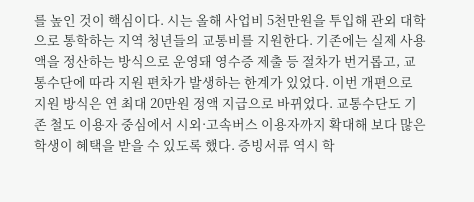를 높인 것이 핵심이다. 시는 올해 사업비 5천만원을 투입해 관외 대학으로 통학하는 지역 청년들의 교통비를 지원한다. 기존에는 실제 사용액을 정산하는 방식으로 운영돼 영수증 제출 등 절차가 번거롭고, 교통수단에 따라 지원 편차가 발생하는 한계가 있었다. 이번 개편으로 지원 방식은 연 최대 20만원 정액 지급으로 바뀌었다. 교통수단도 기존 철도 이용자 중심에서 시외·고속버스 이용자까지 확대해 보다 많은 학생이 혜택을 받을 수 있도록 했다. 증빙서류 역시 학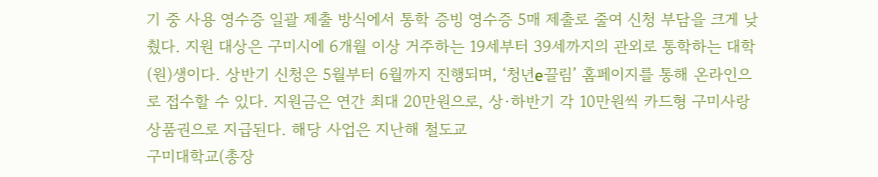기 중 사용 영수증 일괄 제출 방식에서 통학 증빙 영수증 5매 제출로 줄여 신청 부담을 크게 낮췄다. 지원 대상은 구미시에 6개월 이상 거주하는 19세부터 39세까지의 관외로 통학하는 대학(원)생이다. 상반기 신청은 5월부터 6월까지 진행되며, ‘청년e끌림’ 홈페이지를 통해 온라인으로 접수할 수 있다. 지원금은 연간 최대 20만원으로, 상·하반기 각 10만원씩 카드형 구미사랑상품권으로 지급된다. 해당 사업은 지난해 철도교
구미대학교(총장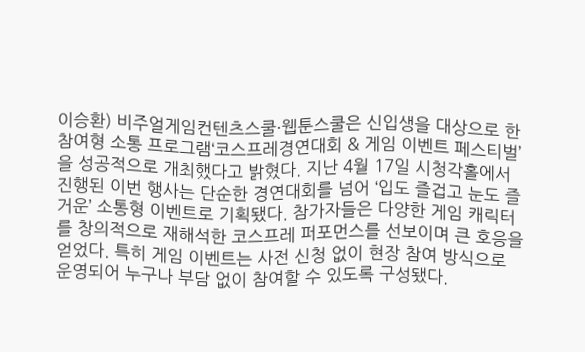이승환) 비주얼게임컨텐츠스쿨·웹툰스쿨은 신입생을 대상으로 한 참여형 소통 프로그램‘코스프레경연대회 & 게임 이벤트 페스티벌’을 성공적으로 개최했다고 밝혔다. 지난 4월 17일 시청각홀에서 진행된 이번 행사는 단순한 경연대회를 넘어 ‘입도 즐겁고 눈도 즐거운’ 소통형 이벤트로 기획됐다. 참가자들은 다양한 게임 캐릭터를 창의적으로 재해석한 코스프레 퍼포먼스를 선보이며 큰 호응을 얻었다. 특히 게임 이벤트는 사전 신청 없이 현장 참여 방식으로 운영되어 누구나 부담 없이 참여할 수 있도록 구성됐다.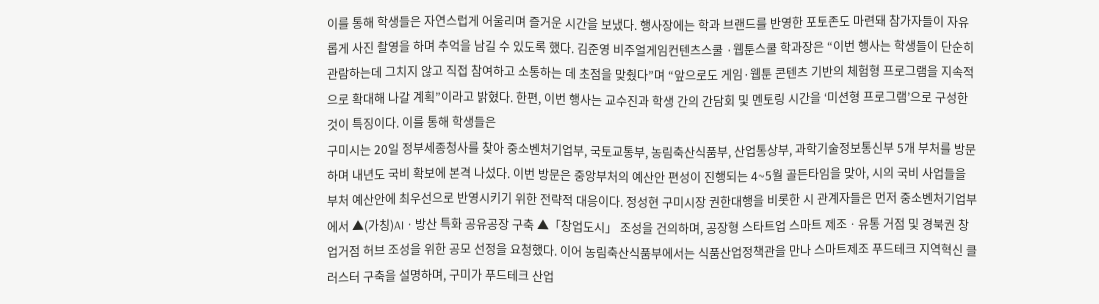이를 통해 학생들은 자연스럽게 어울리며 즐거운 시간을 보냈다. 행사장에는 학과 브랜드를 반영한 포토존도 마련돼 참가자들이 자유롭게 사진 촬영을 하며 추억을 남길 수 있도록 했다. 김준영 비주얼게임컨텐츠스쿨 ·웹툰스쿨 학과장은 “이번 행사는 학생들이 단순히 관람하는데 그치지 않고 직접 참여하고 소통하는 데 초점을 맞췄다”며 “앞으로도 게임·웹툰 콘텐츠 기반의 체험형 프로그램을 지속적으로 확대해 나갈 계획”이라고 밝혔다. 한편, 이번 행사는 교수진과 학생 간의 간담회 및 멘토링 시간을 ‘미션형 프로그램’으로 구성한 것이 특징이다. 이를 통해 학생들은
구미시는 20일 정부세종청사를 찾아 중소벤처기업부, 국토교통부, 농림축산식품부, 산업통상부, 과학기술정보통신부 5개 부처를 방문하며 내년도 국비 확보에 본격 나섰다. 이번 방문은 중앙부처의 예산안 편성이 진행되는 4~5월 골든타임을 맞아, 시의 국비 사업들을 부처 예산안에 최우선으로 반영시키기 위한 전략적 대응이다. 정성현 구미시장 권한대행을 비롯한 시 관계자들은 먼저 중소벤처기업부에서 ▲(가칭)AIㆍ방산 특화 공유공장 구축 ▲「창업도시」 조성을 건의하며, 공장형 스타트업 스마트 제조ㆍ유통 거점 및 경북권 창업거점 허브 조성을 위한 공모 선정을 요청했다. 이어 농림축산식품부에서는 식품산업정책관을 만나 스마트제조 푸드테크 지역혁신 클러스터 구축을 설명하며, 구미가 푸드테크 산업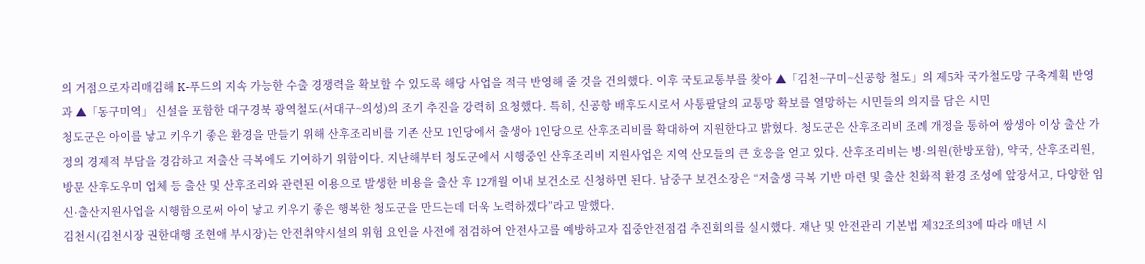의 거점으로자리매김해 K-푸드의 지속 가능한 수출 경쟁력을 확보할 수 있도록 해당 사업을 적극 반영해 줄 것을 건의했다. 이후 국토교통부를 찾아 ▲「김천~구미~신공항 철도」의 제5차 국가철도망 구축계획 반영과 ▲「동구미역」 신설을 포함한 대구경북 광역철도(서대구~의성)의 조기 추진을 강력히 요청했다. 특히, 신공항 배후도시로서 사통팔달의 교통망 확보를 열망하는 시민들의 의지를 담은 시민
청도군은 아이를 낳고 키우기 좋은 환경을 만들기 위해 산후조리비를 기존 산모 1인당에서 출생아 1인당으로 산후조리비를 확대하여 지원한다고 밝혔다. 청도군은 산후조리비 조례 개정을 통하여 쌍생아 이상 출산 가정의 경제적 부담을 경감하고 저출산 극복에도 기여하기 위함이다. 지난해부터 청도군에서 시행중인 산후조리비 지원사업은 지역 산모들의 큰 호응을 얻고 있다. 산후조리비는 병·의원(한방포함), 약국, 산후조리원, 방문 산후도우미 업체 등 출산 및 산후조리와 관련된 이용으로 발생한 비용을 출산 후 12개월 이내 보건소로 신청하면 된다. 남중구 보건소장은 “저출생 극복 기반 마련 및 출산 친화적 환경 조성에 앞장서고, 다양한 임신·출산지원사업을 시행함으로써 아이 낳고 키우기 좋은 행복한 청도군을 만드는데 더욱 노력하겠다”라고 말했다.
김천시(김천시장 권한대행 조현애 부시장)는 안전취약시설의 위험 요인을 사전에 점검하여 안전사고를 예방하고자 집중안전점검 추진회의를 실시했다. 재난 및 안전관리 기본법 제32조의3에 따라 매년 시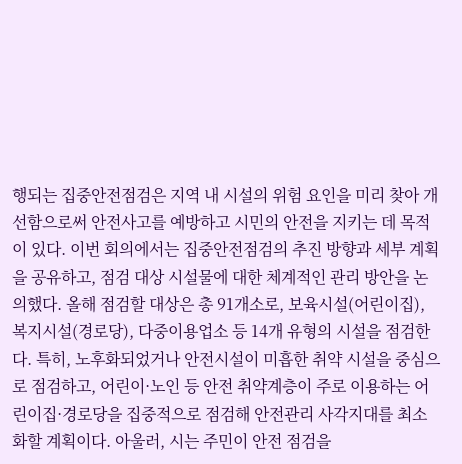행되는 집중안전점검은 지역 내 시설의 위험 요인을 미리 찾아 개선함으로써 안전사고를 예방하고 시민의 안전을 지키는 데 목적이 있다. 이번 회의에서는 집중안전점검의 추진 방향과 세부 계획을 공유하고, 점검 대상 시설물에 대한 체계적인 관리 방안을 논의했다. 올해 점검할 대상은 총 91개소로, 보육시설(어린이집), 복지시설(경로당), 다중이용업소 등 14개 유형의 시설을 점검한다. 특히, 노후화되었거나 안전시설이 미흡한 취약 시설을 중심으로 점검하고, 어린이·노인 등 안전 취약계층이 주로 이용하는 어린이집·경로당을 집중적으로 점검해 안전관리 사각지대를 최소화할 계획이다. 아울러, 시는 주민이 안전 점검을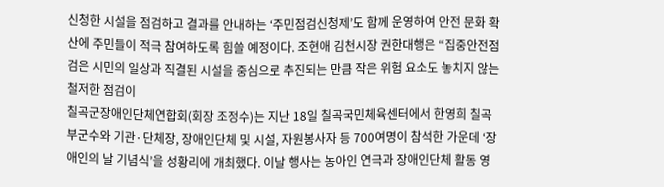신청한 시설을 점검하고 결과를 안내하는 ‘주민점검신청제’도 함께 운영하여 안전 문화 확산에 주민들이 적극 참여하도록 힘쓸 예정이다. 조현애 김천시장 권한대행은 “집중안전점검은 시민의 일상과 직결된 시설을 중심으로 추진되는 만큼 작은 위험 요소도 놓치지 않는 철저한 점검이
칠곡군장애인단체연합회(회장 조정수)는 지난 18일 칠곡국민체육센터에서 한영희 칠곡부군수와 기관·단체장, 장애인단체 및 시설, 자원봉사자 등 700여명이 참석한 가운데 ‘장애인의 날 기념식’을 성황리에 개최했다. 이날 행사는 농아인 연극과 장애인단체 활동 영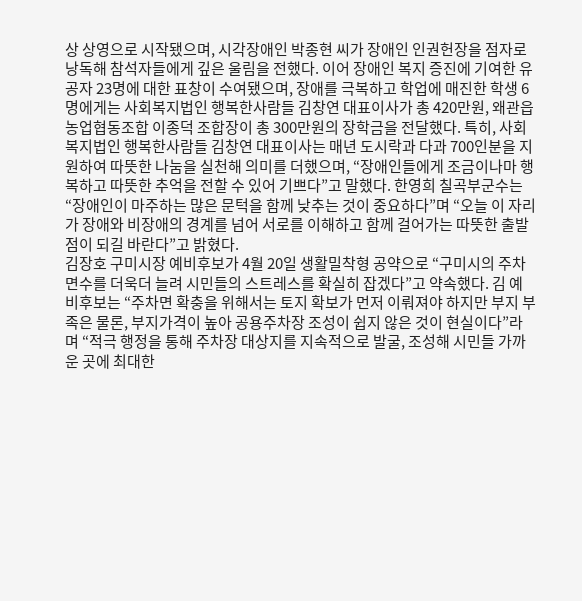상 상영으로 시작됐으며, 시각장애인 박종현 씨가 장애인 인권헌장을 점자로 낭독해 참석자들에게 깊은 울림을 전했다. 이어 장애인 복지 증진에 기여한 유공자 23명에 대한 표창이 수여됐으며, 장애를 극복하고 학업에 매진한 학생 6명에게는 사회복지법인 행복한사람들 김창연 대표이사가 총 420만원, 왜관읍 농업협동조합 이종덕 조합장이 총 300만원의 장학금을 전달했다. 특히, 사회복지법인 행복한사람들 김창연 대표이사는 매년 도시락과 다과 700인분을 지원하여 따뜻한 나눔을 실천해 의미를 더했으며, “장애인들에게 조금이나마 행복하고 따뜻한 추억을 전할 수 있어 기쁘다”고 말했다. 한영희 칠곡부군수는 “장애인이 마주하는 많은 문턱을 함께 낮추는 것이 중요하다”며 “오늘 이 자리가 장애와 비장애의 경계를 넘어 서로를 이해하고 함께 걸어가는 따뜻한 출발점이 되길 바란다”고 밝혔다.
김장호 구미시장 예비후보가 4월 20일 생활밀착형 공약으로 “구미시의 주차면수를 더욱더 늘려 시민들의 스트레스를 확실히 잡겠다”고 약속했다. 김 예비후보는 “주차면 확충을 위해서는 토지 확보가 먼저 이뤄져야 하지만 부지 부족은 물론, 부지가격이 높아 공용주차장 조성이 쉽지 않은 것이 현실이다”라며 “적극 행정을 통해 주차장 대상지를 지속적으로 발굴, 조성해 시민들 가까운 곳에 최대한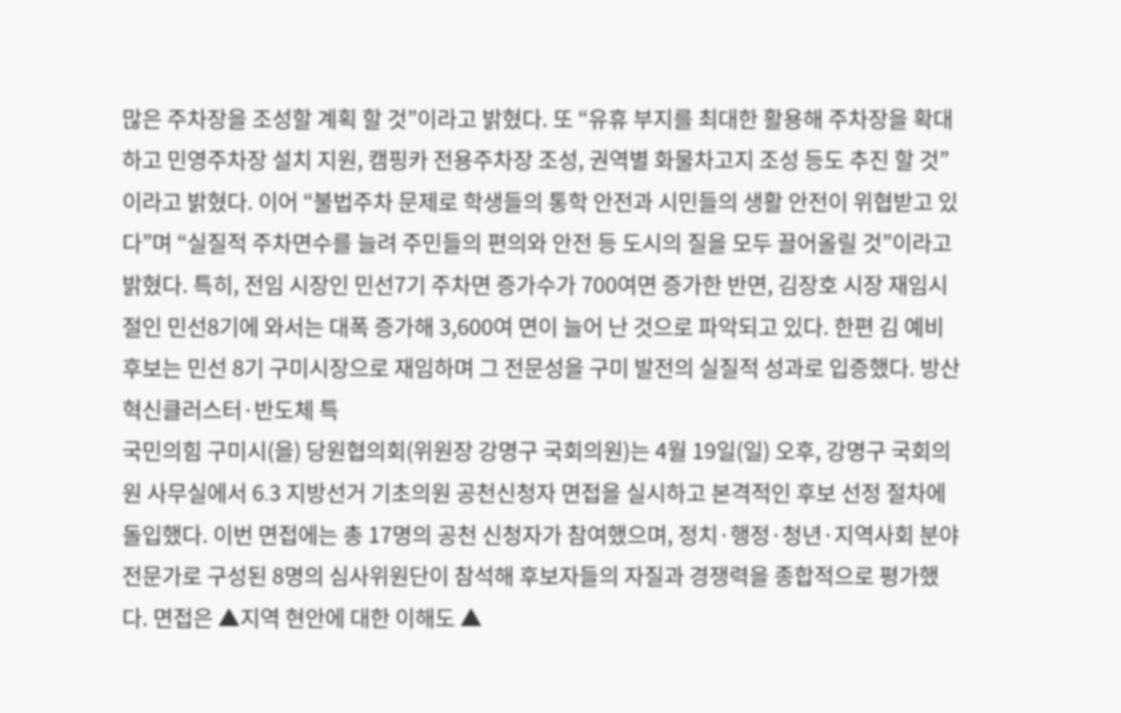많은 주차장을 조성할 계획 할 것”이라고 밝혔다. 또 “유휴 부지를 최대한 활용해 주차장을 확대하고 민영주차장 설치 지원, 캠핑카 전용주차장 조성, 권역별 화물차고지 조성 등도 추진 할 것”이라고 밝혔다. 이어 “불법주차 문제로 학생들의 통학 안전과 시민들의 생활 안전이 위협받고 있다”며 “실질적 주차면수를 늘려 주민들의 편의와 안전 등 도시의 질을 모두 끌어올릴 것”이라고 밝혔다. 특히, 전임 시장인 민선7기 주차면 증가수가 700여면 증가한 반면, 김장호 시장 재임시절인 민선8기에 와서는 대폭 증가해 3,600여 면이 늘어 난 것으로 파악되고 있다. 한편 김 예비후보는 민선 8기 구미시장으로 재임하며 그 전문성을 구미 발전의 실질적 성과로 입증했다. 방산혁신클러스터·반도체 특
국민의힘 구미시(을) 당원협의회(위원장 강명구 국회의원)는 4월 19일(일) 오후, 강명구 국회의원 사무실에서 6․3 지방선거 기초의원 공천신청자 면접을 실시하고 본격적인 후보 선정 절차에 돌입했다. 이번 면접에는 총 17명의 공천 신청자가 참여했으며, 정치·행정·청년·지역사회 분야 전문가로 구성된 8명의 심사위원단이 참석해 후보자들의 자질과 경쟁력을 종합적으로 평가했다. 면접은 ▲지역 현안에 대한 이해도 ▲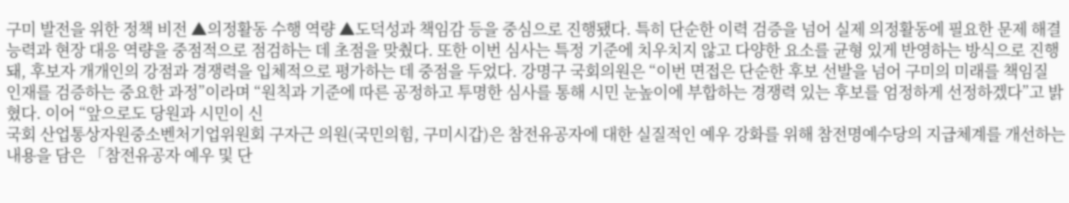구미 발전을 위한 정책 비전 ▲의정활동 수행 역량 ▲도덕성과 책임감 등을 중심으로 진행됐다. 특히 단순한 이력 검증을 넘어 실제 의정활동에 필요한 문제 해결 능력과 현장 대응 역량을 중점적으로 점검하는 데 초점을 맞췄다. 또한 이번 심사는 특정 기준에 치우치지 않고 다양한 요소를 균형 있게 반영하는 방식으로 진행돼, 후보자 개개인의 강점과 경쟁력을 입체적으로 평가하는 데 중점을 두었다. 강명구 국회의원은 “이번 면접은 단순한 후보 선발을 넘어 구미의 미래를 책임질 인재를 검증하는 중요한 과정”이라며 “원칙과 기준에 따른 공정하고 투명한 심사를 통해 시민 눈높이에 부합하는 경쟁력 있는 후보를 엄정하게 선정하겠다”고 밝혔다. 이어 “앞으로도 당원과 시민이 신
국회 산업통상자원중소벤처기업위원회 구자근 의원(국민의힘, 구미시갑)은 참전유공자에 대한 실질적인 예우 강화를 위해 참전명예수당의 지급체계를 개선하는 내용을 담은 「참전유공자 예우 및 단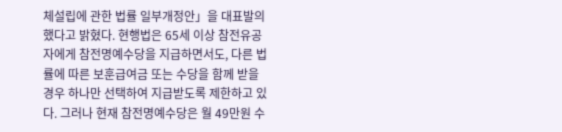체설립에 관한 법률 일부개정안」을 대표발의했다고 밝혔다. 현행법은 65세 이상 참전유공자에게 참전명예수당을 지급하면서도, 다른 법률에 따른 보훈급여금 또는 수당을 함께 받을 경우 하나만 선택하여 지급받도록 제한하고 있다. 그러나 현재 참전명예수당은 월 49만원 수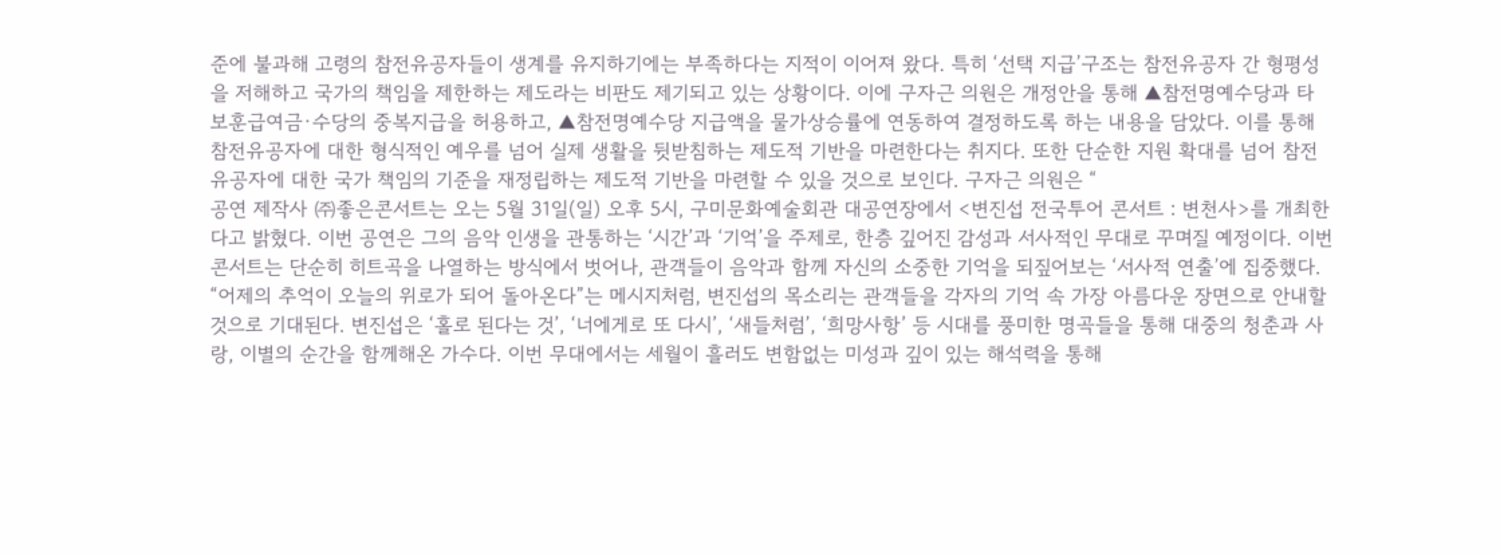준에 불과해 고령의 참전유공자들이 생계를 유지하기에는 부족하다는 지적이 이어져 왔다. 특히 ‘선택 지급’구조는 참전유공자 간 형평성을 저해하고 국가의 책임을 제한하는 제도라는 비판도 제기되고 있는 상황이다. 이에 구자근 의원은 개정안을 통해 ▲참전명예수당과 타 보훈급여금·수당의 중복지급을 허용하고, ▲참전명예수당 지급액을 물가상승률에 연동하여 결정하도록 하는 내용을 담았다. 이를 통해 참전유공자에 대한 형식적인 예우를 넘어 실제 생활을 뒷받침하는 제도적 기반을 마련한다는 취지다. 또한 단순한 지원 확대를 넘어 참전유공자에 대한 국가 책임의 기준을 재정립하는 제도적 기반을 마련할 수 있을 것으로 보인다. 구자근 의원은 “
공연 제작사 ㈜좋은콘서트는 오는 5월 31일(일) 오후 5시, 구미문화예술회관 대공연장에서 <변진섭 전국투어 콘서트 : 변천사>를 개최한다고 밝혔다. 이번 공연은 그의 음악 인생을 관통하는 ‘시간’과 ‘기억’을 주제로, 한층 깊어진 감성과 서사적인 무대로 꾸며질 예정이다. 이번 콘서트는 단순히 히트곡을 나열하는 방식에서 벗어나, 관객들이 음악과 함께 자신의 소중한 기억을 되짚어보는 ‘서사적 연출’에 집중했다. “어제의 추억이 오늘의 위로가 되어 돌아온다”는 메시지처럼, 변진섭의 목소리는 관객들을 각자의 기억 속 가장 아름다운 장면으로 안내할 것으로 기대된다. 변진섭은 ‘홀로 된다는 것’, ‘너에게로 또 다시’, ‘새들처럼’, ‘희망사항’ 등 시대를 풍미한 명곡들을 통해 대중의 청춘과 사랑, 이별의 순간을 함께해온 가수다. 이번 무대에서는 세월이 흘러도 변함없는 미성과 깊이 있는 해석력을 통해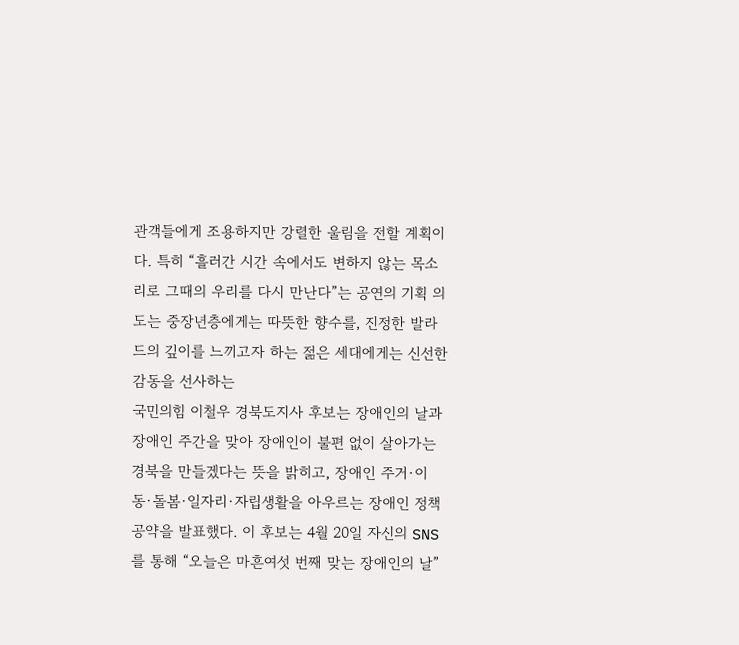관객들에게 조용하지만 강렬한 울림을 전할 계획이다. 특히 “흘러간 시간 속에서도 변하지 않는 목소리로 그때의 우리를 다시 만난다”는 공연의 기획 의도는 중장년층에게는 따뜻한 향수를, 진정한 발라드의 깊이를 느끼고자 하는 젊은 세대에게는 신선한 감동을 선사하는
국민의힘 이철우 경북도지사 후보는 장애인의 날과 장애인 주간을 맞아 장애인이 불편 없이 살아가는 경북을 만들겠다는 뜻을 밝히고, 장애인 주거·이동·돌봄·일자리·자립생활을 아우르는 장애인 정책 공약을 발표했다. 이 후보는 4월 20일 자신의 SNS를 통해 “오늘은 마흔여섯 번째 맞는 장애인의 날”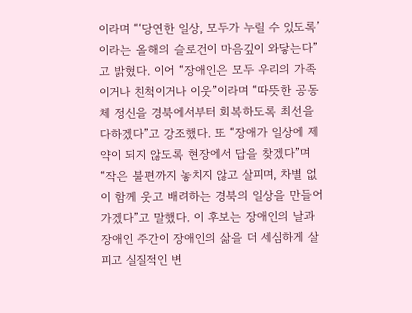이라며 “‘당연한 일상, 모두가 누릴 수 있도록’이라는 올해의 슬로건이 마음깊이 와닿는다”고 밝혔다. 이어 “장애인은 모두 우리의 가족이거나 친척이거나 이웃”이라며 “따뜻한 공동체 정신을 경북에서부터 회복하도록 최선을 다하겠다”고 강조했다. 또 “장애가 일상에 제약이 되지 않도록 현장에서 답을 찾겠다”며 “작은 불편까지 놓치지 않고 살피며, 차별 없이 함께 웃고 배려하는 경북의 일상을 만들어 가겠다”고 말했다. 이 후보는 장애인의 날과 장애인 주간이 장애인의 삶을 더 세심하게 살피고 실질적인 변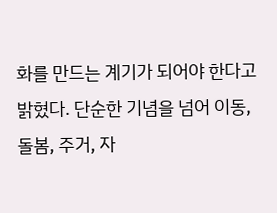화를 만드는 계기가 되어야 한다고 밝혔다. 단순한 기념을 넘어 이동, 돌봄, 주거, 자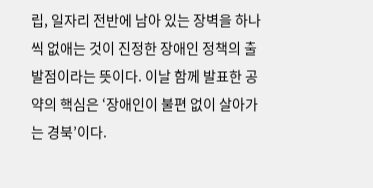립, 일자리 전반에 남아 있는 장벽을 하나씩 없애는 것이 진정한 장애인 정책의 출발점이라는 뜻이다. 이날 함께 발표한 공약의 핵심은 ‘장애인이 불편 없이 살아가는 경북’이다.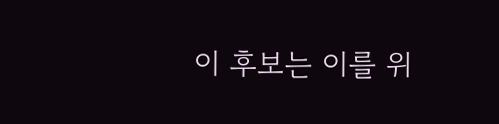이 후보는 이를 위